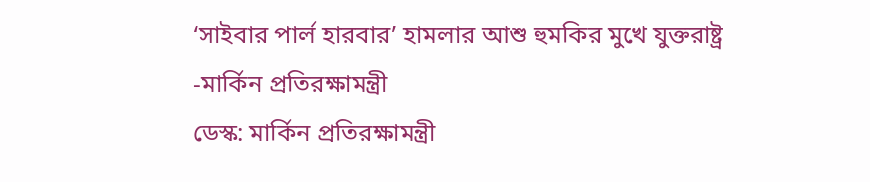‘সাইবার পার্ল হারবার’ হামলার আশু হুমকির মুখে যুক্তরাষ্ট্র -মার্কিন প্রতিরক্ষামন্ত্রী
ডেস্ক: মার্কিন প্রতিরক্ষামন্ত্রী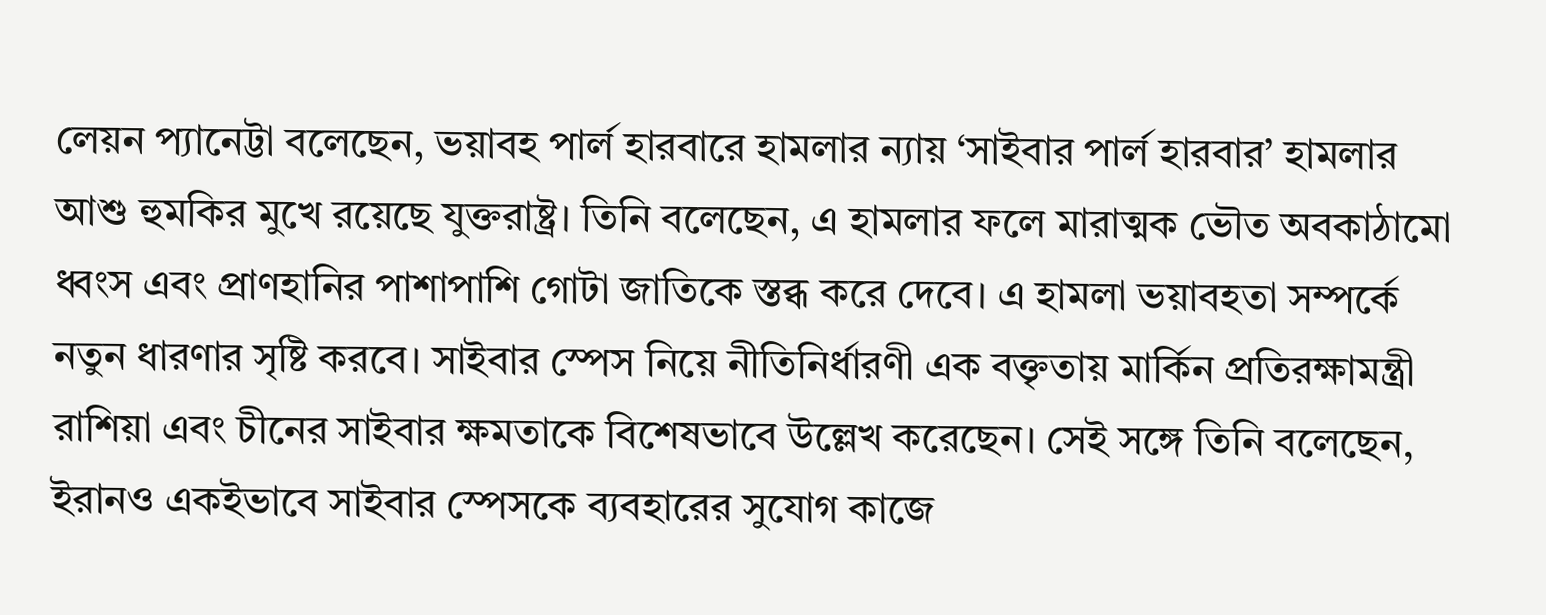লেয়ন প্যানেট্টা বলেছেন, ভয়াবহ পার্ল হারবারে হামলার ন্যায় ‘সাইবার পার্ল হারবার’ হামলার আশু হুমকির মুখে রয়েছে যুক্তরাষ্ট্র। তিনি বলেছেন, এ হামলার ফলে মারাত্মক ভৌত অবকাঠামো ধ্বংস এবং প্রাণহানির পাশাপাশি গোটা জাতিকে স্তব্ধ করে দেবে। এ হামলা ভয়াবহতা সম্পর্কে নতুন ধারণার সৃষ্টি করবে। সাইবার স্পেস নিয়ে নীতিনির্ধারণী এক বক্তৃতায় মার্কিন প্রতিরক্ষামন্ত্রী রাশিয়া এবং চীনের সাইবার ক্ষমতাকে বিশেষভাবে উল্লেখ করেছেন। সেই সঙ্গে তিনি বলেছেন, ইরানও একইভাবে সাইবার স্পেসকে ব্যবহারের সুযোগ কাজে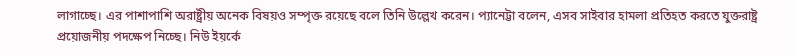লাগাচ্ছে। এর পাশাপাশি অরাষ্ট্রীয় অনেক বিষয়ও সম্পৃক্ত রয়েছে বলে তিনি উল্লেখ করেন। প্যানেট্টা বলেন, এসব সাইবার হামলা প্রতিহত করতে যুক্তরাষ্ট্র প্রয়োজনীয় পদক্ষেপ নিচ্ছে। নিউ ইয়র্কে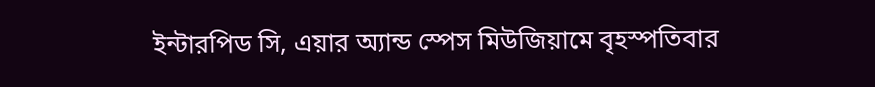ইন্টারপিড সি, এয়ার অ্যান্ড স্পেস মিউজিয়ামে বৃহস্পতিবার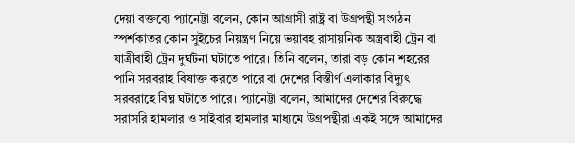দেয়া বক্তব্যে প্যানেট্টা বলেন, কোন আগ্রাসী রাষ্ট্র বা উগ্রপন্থী সংগঠন স্পর্শকাতর কোন সুইচের নিয়ন্ত্রণ নিয়ে ভয়াবহ রাসায়নিক অস্ত্রবাহী ট্রেন বা যাত্রীবাহী ট্রেন দুর্ঘটনা ঘটাতে পারে। তিনি বলেন, তারা বড় কোন শহরের পানি সরবরাহ বিষাক্ত করতে পারে বা দেশের বিস্তীর্ণ এলাকার বিদ্যুৎ সরবরাহে বিঘ্ন ঘটাতে পারে। প্যানেট্টা বলেন, আমাদের দেশের বিরুদ্ধে সরাসরি হামলার ও সাইবার হামলার মাধ্যমে উগ্রপন্থীরা একই সঙ্গে আমাদের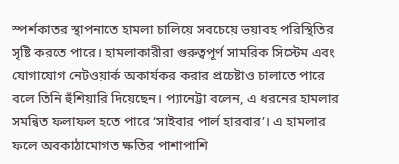স্পর্শকাতর স্থাপনাতে হামলা চালিয়ে সবচেয়ে ভয়াবহ পরিস্থিতির সৃষ্টি করতে পারে। হামলাকারীরা গুরুত্বপূর্ণ সামরিক সিস্টেম এবং যোগাযোগ নেটওয়ার্ক অকার্যকর করার প্রচেষ্টাও চালাতে পারে বলে তিনি হুঁশিয়ারি দিয়েছেন। প্যানেট্টা বলেন, এ ধরনের হামলার সমন্বিত ফলাফল হতে পারে ‘সাইবার পার্ল হারবার’। এ হামলার ফলে অবকাঠামোগত ক্ষতির পাশাপাশি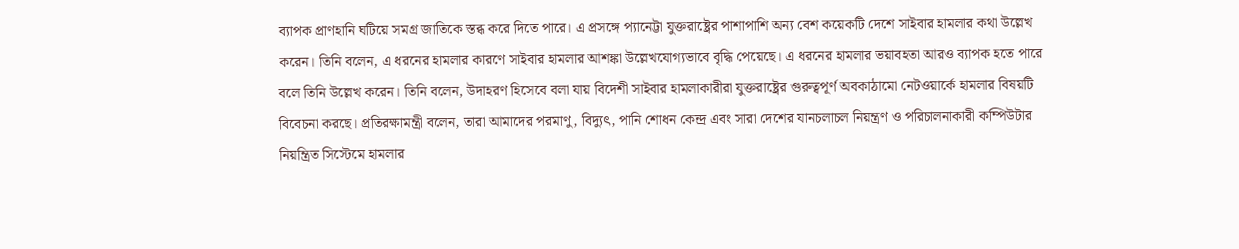ব্যাপক প্রাণহানি ঘটিয়ে সমগ্র জাতিকে স্তব্ধ করে দিতে পারে। এ প্রসঙ্গে প্যানেট্টা যুক্তরাষ্ট্রের পাশাপাশি অন্য বেশ কয়েকটি দেশে সাইবার হামলার কথা উল্লেখ করেন। তিনি বলেন, এ ধরনের হামলার কারণে সাইবার হামলার আশঙ্কা উল্লেখযোগ্যভাবে বৃদ্ধি পেয়েছে। এ ধরনের হামলার ভয়াবহতা আরও ব্যাপক হতে পারে বলে তিনি উল্লেখ করেন। তিনি বলেন, উদাহরণ হিসেবে বলা যায় বিদেশী সাইবার হামলাকারীরা যুক্তরাষ্ট্রের গুরুত্বপূর্ণ অবকাঠামো নেটওয়ার্কে হামলার বিষয়টি বিবেচনা করছে। প্রতিরক্ষামন্ত্রী বলেন, তারা আমাদের পরমাণু, বিদ্যুৎ, পানি শোধন কেন্দ্র এবং সারা দেশের যানচলাচল নিয়ন্ত্রণ ও পরিচালনাকারী কম্পিউটার নিয়ন্ত্রিত সিস্টেমে হামলার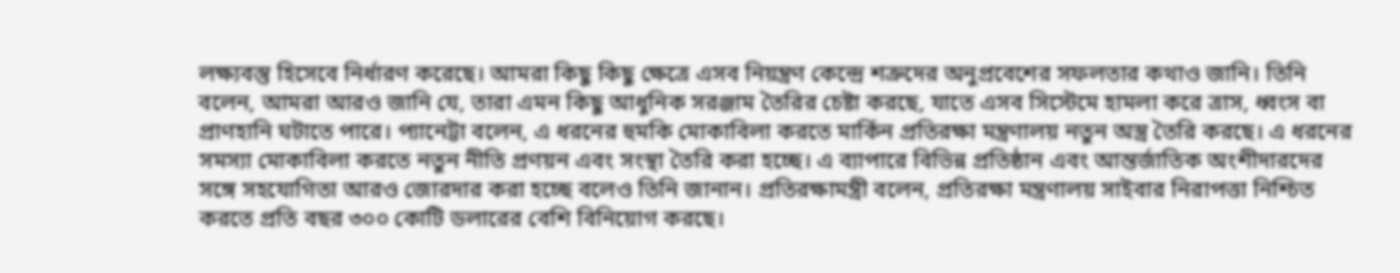লক্ষ্যবস্তু হিসেবে নির্ধারণ করেছে। আমরা কিছু কিছু ক্ষেত্রে এসব নিয়ন্ত্রণ কেন্দ্রে শত্রুদের অনুপ্রবেশের সফলতার কথাও জানি। তিনি বলেন, আমরা আরও জানি যে, তারা এমন কিছু আধুনিক সরঞ্জাম তৈরির চেষ্টা করছে, যাতে এসব সিস্টেমে হামলা করে ত্রাস, ধ্বংস বা প্রাণহানি ঘটাতে পারে। প্যানেট্টা বলেন, এ ধরনের হুমকি মোকাবিলা করতে মার্কিন প্রতিরক্ষা মন্ত্রণালয় নতুন অস্ত্র তৈরি করছে। এ ধরনের সমস্যা মোকাবিলা করতে নতুন নীতি প্রণয়ন এবং সংস্থা তৈরি করা হচ্ছে। এ ব্যাপারে বিভিন্ন প্রতিষ্ঠান এবং আন্তর্জাতিক অংশীদারদের সঙ্গে সহযোগিতা আরও জোরদার করা হচ্ছে বলেও তিনি জানান। প্রতিরক্ষামন্ত্রী বলেন, প্রতিরক্ষা মন্ত্রণালয় সাইবার নিরাপত্তা নিশ্চিত করতে প্রতি বছর ৩০০ কোটি ডলারের বেশি বিনিয়োগ করছে।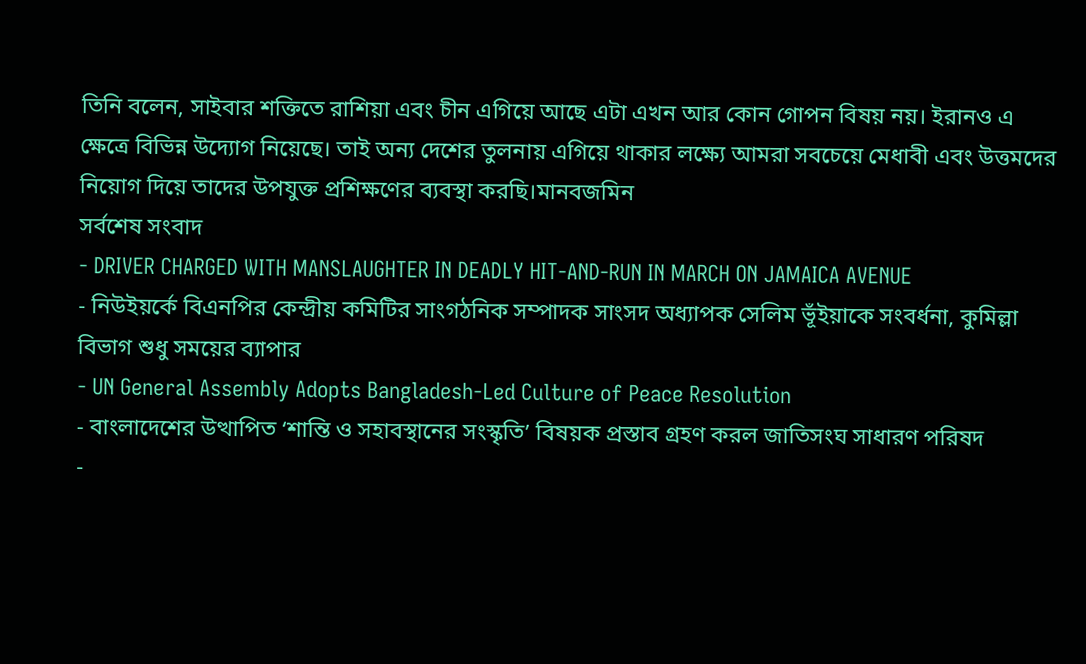তিনি বলেন, সাইবার শক্তিতে রাশিয়া এবং চীন এগিয়ে আছে এটা এখন আর কোন গোপন বিষয় নয়। ইরানও এ ক্ষেত্রে বিভিন্ন উদ্যোগ নিয়েছে। তাই অন্য দেশের তুলনায় এগিয়ে থাকার লক্ষ্যে আমরা সবচেয়ে মেধাবী এবং উত্তমদের নিয়োগ দিয়ে তাদের উপযুক্ত প্রশিক্ষণের ব্যবস্থা করছি।মানবজমিন
সর্বশেষ সংবাদ
- DRIVER CHARGED WITH MANSLAUGHTER IN DEADLY HIT-AND-RUN IN MARCH ON JAMAICA AVENUE
- নিউইয়র্কে বিএনপির কেন্দ্রীয় কমিটির সাংগঠনিক সম্পাদক সাংসদ অধ্যাপক সেলিম ভূঁইয়াকে সংবর্ধনা, কুমিল্লা বিভাগ শুধু সময়ের ব্যাপার
- UN General Assembly Adopts Bangladesh-Led Culture of Peace Resolution
- বাংলাদেশের উত্থাপিত ‘শান্তি ও সহাবস্থানের সংস্কৃতি’ বিষয়ক প্রস্তাব গ্রহণ করল জাতিসংঘ সাধারণ পরিষদ
-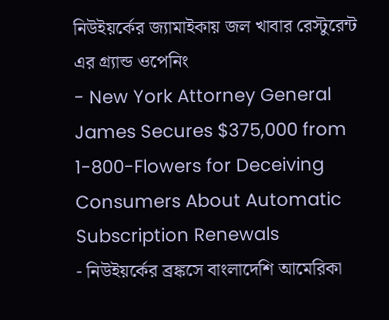নিউইয়র্কের জ্যামাইকায় জল খাবার রেস্টুরেন্ট এর গ্র্যান্ড ওপেনিং
- New York Attorney General James Secures $375,000 from 1-800-Flowers for Deceiving Consumers About Automatic Subscription Renewals
- নিউইয়র্কের ব্রঙ্কসে বাংলাদেশি আমেরিকা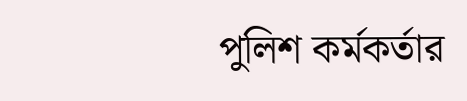পুলিশ কর্মকর্তার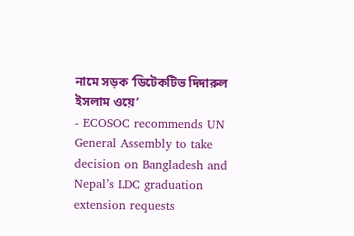নামে সড়ক ‘ডিটেকটিভ দিদারুল ইসলাম ওয়ে’
- ECOSOC recommends UN General Assembly to take decision on Bangladesh and Nepal’s LDC graduation extension requests